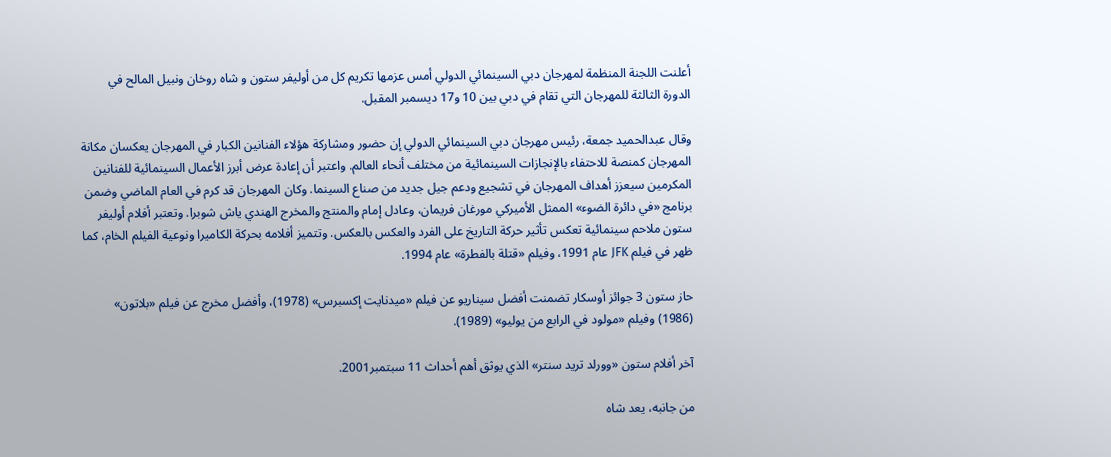أعلنت اللجنة المنظمة لمهرجان دبي السينمائي الدولي أمس عزمها تكريم كل من أوليفر ستون و شاه روخان ونبيل المالح في الدورة الثالثة للمهرجان التي تقام في دبي بين 10 و17 ديسمبر المقبل.

وقال عبدالحميد جمعة، رئيس مهرجان دبي السينمائي الدولي إن حضور ومشاركة هؤلاء الفنانين الكبار في المهرجان يعكسان مكانة المهرجان كمنصة للاحتفاء بالإنجازات السينمائية من مختلف أنحاء العالم. واعتبر أن إعادة عرض أبرز الأعمال السينمائية للفنانين المكرمين سيعزز أهداف المهرجان في تشجيع ودعم جيل جديد من صناع السينما. وكان المهرجان قد كرم في العام الماضي وضمن برنامج «في دائرة الضوء» الممثل الأميركي مورغان فريمان، وعادل إمام والمنتج والمخرج الهندي ياش شوبرا. وتعتبر أفلام أوليفر ستون ملاحم سينمائية تعكس تأثير حركة التاريخ على الفرد والعكس بالعكس. وتتميز أفلامه بحركة الكاميرا ونوعية الفيلم الخام، كما ظهر في فيلم JFK عام 1991، وفيلم «قتلة بالفطرة» عام 1994.

حاز ستون 3 جوائز أوسكار تضمنت أفضل سيناريو عن فيلم «ميدنايت إكسبرس» (1978)، وأفضل مخرج عن فيلم «بلاتون» (1986) وفيلم «مولود في الرابع من يوليو» (1989).

آخر أفلام ستون «وورلد تريد سنتر» الذي يوثق أهم أحداث 11 سبتمبر2001.

من جانبه، يعد شاه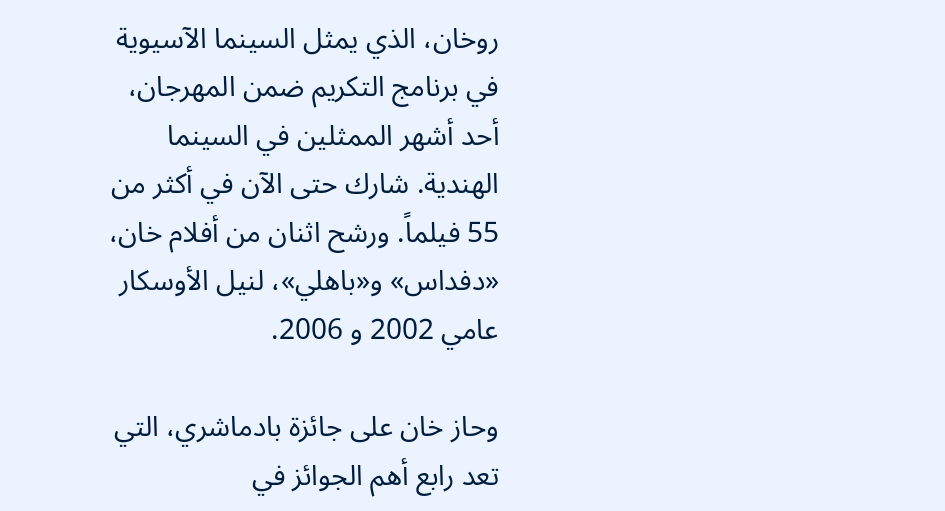روخان، الذي يمثل السينما الآسيوية في برنامج التكريم ضمن المهرجان، أحد أشهر الممثلين في السينما الهندية. شارك حتى الآن في أكثر من 55 فيلماً. ورشح اثنان من أفلام خان، «دفداس» و«باهلي»، لنيل الأوسكار عامي 2002 و 2006.

وحاز خان على جائزة بادماشري، التي تعد رابع أهم الجوائز في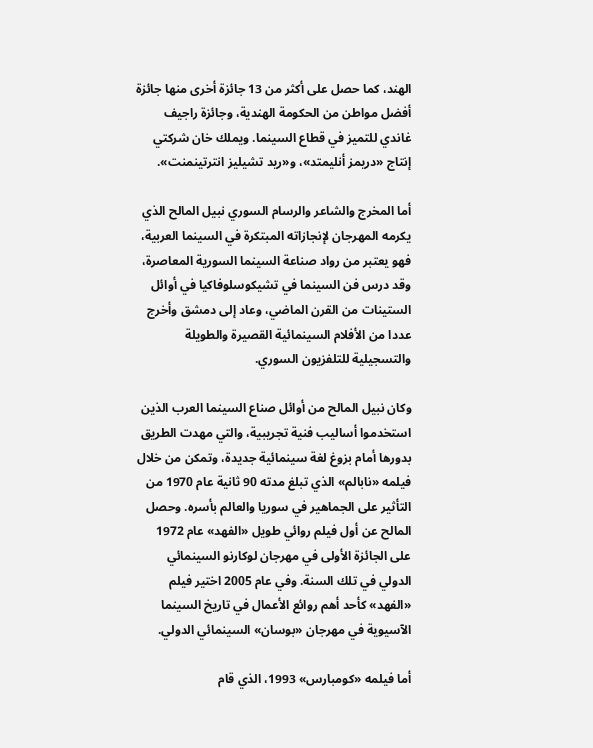الهند، كما حصل على أكثر من 13 جائزة أخرى منها جائزة أفضل مواطن من الحكومة الهندية، وجائزة راجيف غاندي للتميز في قطاع السينما. ويملك خان شركتي إنتاج «دريمز أنليمتد»، و«ريد تشيليز انترتينمنت».

أما المخرج والشاعر والرسام السوري نبيل المالح الذي يكرمه المهرجان لإنجازاته المبتكرة في السينما العربية، فهو يعتبر من رواد صناعة السينما السورية المعاصرة، وقد درس فن السينما في تشيكوسلوفاكيا في أوائل الستينات من القرن الماضي، وعاد إلى دمشق وأخرج عددا من الأفلام السينمائية القصيرة والطويلة والتسجيلية للتلفزيون السوري.

وكان نبيل المالح من أوائل صناع السينما العرب الذين استخدموا أساليب فنية تجريبية، والتي مهدت الطريق بدورها أمام بزوغ لغة سينمائية جديدة، وتمكن من خلال فيلمه «نابالم» الذي تبلغ مدته 90 ثانية عام 1970 من التأثير على الجماهير في سوريا والعالم بأسره. وحصل المالح عن أول فيلم روائي طويل «الفهد» عام 1972 على الجائزة الأولى في مهرجان لوكارنو السينمائي الدولي في تلك السنة. وفي عام 2005 اختير فيلم «الفهد» كأحد أهم روائع الأعمال في تاريخ السينما الآسيوية في مهرجان «بوسان» السينمائي الدولي.

أما فيلمه «كومبارس» 1993، الذي قام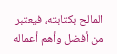المالح بكتابته، فيعتبر من أفضل وأهم أعماله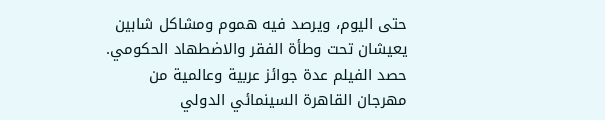حتى اليوم، ويرصد فيه هموم ومشاكل شابين يعيشان تحت وطأة الفقر والاضطهاد الحكومي. حصد الفيلم عدة جوائز عربية وعالمية من مهرجان القاهرة السينمائي الدولي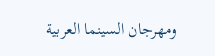ومهرجان السينما العربية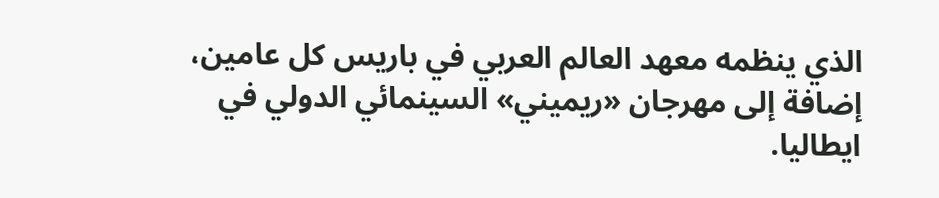الذي ينظمه معهد العالم العربي في باريس كل عامين، إضافة إلى مهرجان «ريميني» السينمائي الدولي في ايطاليا.